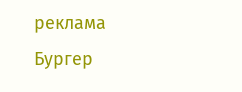реклама
Бургер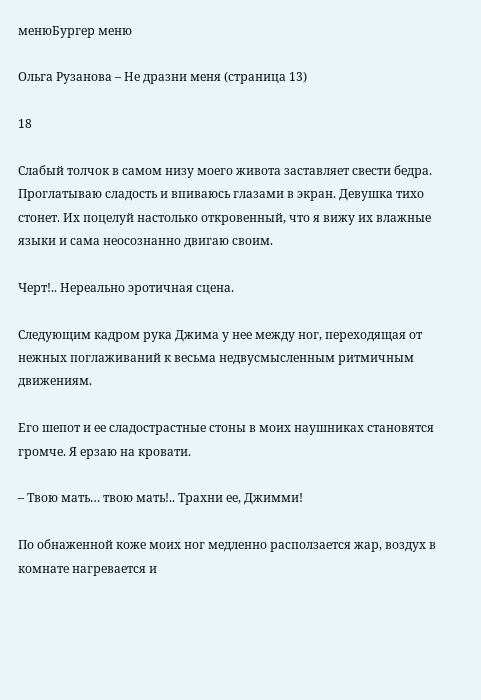менюБургер меню

Ольга Рузанова – Не дразни меня (страница 13)

18

Слабый толчок в самом низу моего живота заставляет свести бедра. Проглатываю сладость и впиваюсь глазами в экран. Девушка тихо стонет. Их поцелуй настолько откровенный, что я вижу их влажные языки и сама неосознанно двигаю своим.

Черт!.. Нереально эротичная сцена.

Следующим кадром рука Джима у нее между ног, переходящая от нежных поглаживаний к весьма недвусмысленным ритмичным движениям.

Его шепот и ее сладострастные стоны в моих наушниках становятся громче. Я ерзаю на кровати.

– Твою мать… твою мать!.. Трахни ее, Джимми!

По обнаженной коже моих ног медленно расползается жар, воздух в комнате нагревается и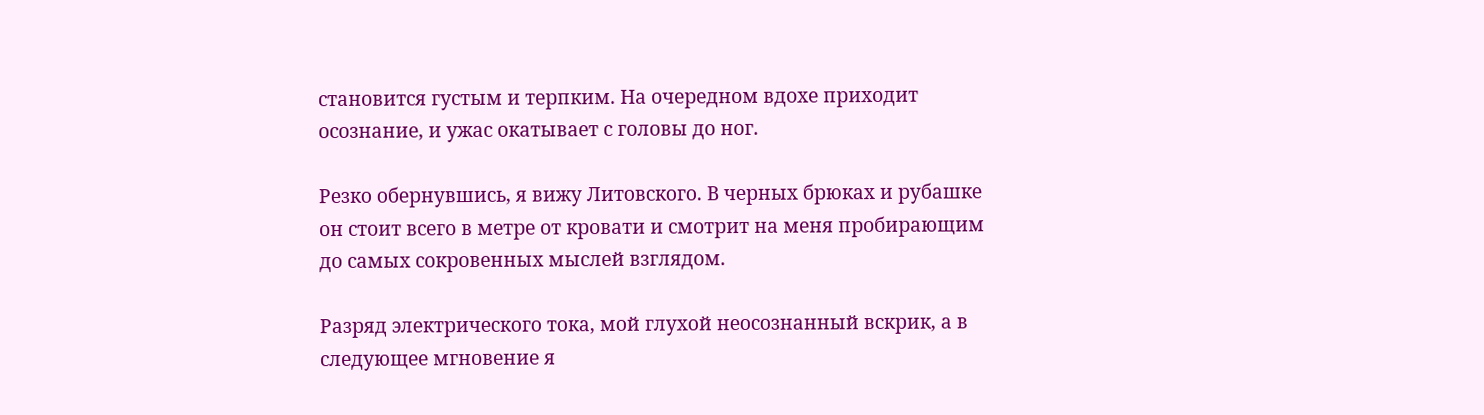становится густым и терпким. На очередном вдохе приходит осознание, и ужас окатывает с головы до ног.

Резко обернувшись, я вижу Литовского. В черных брюках и рубашке он стоит всего в метре от кровати и смотрит на меня пробирающим до самых сокровенных мыслей взглядом.

Разряд электрического тока, мой глухой неосознанный вскрик, а в следующее мгновение я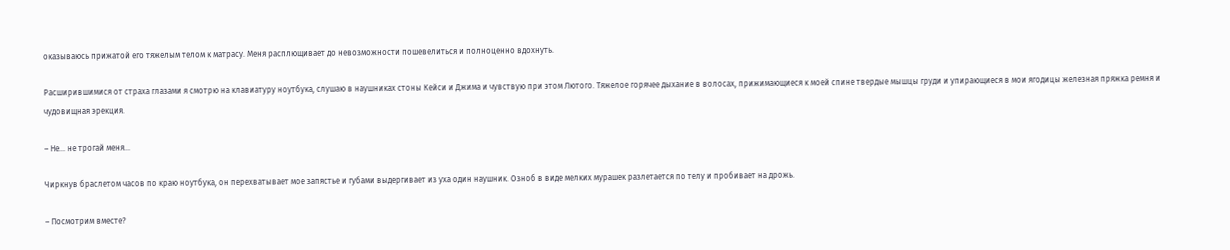оказываюсь прижатой его тяжелым телом к матрасу. Меня расплющивает до невозможности пошевелиться и полноценно вдохнуть.

Расширившимися от страха глазами я смотрю на клавиатуру ноутбука, слушаю в наушниках стоны Кейси и Джима и чувствую при этом Лютого. Тяжелое горячее дыхание в волосах, прижимающиеся к моей спине твердые мышцы груди и упирающиеся в мои ягодицы железная пряжка ремня и чудовищная эрекция.

– Не… не трогай меня…

Чиркнув браслетом часов по краю ноутбука, он перехватывает мое запястье и губами выдергивает из уха один наушник. Озноб в виде мелких мурашек разлетается по телу и пробивает на дрожь.

– Посмотрим вместе?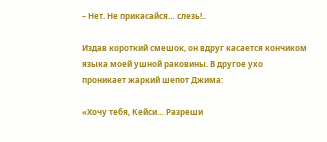– Нет. Не прикасайся… слезь!..

Издав короткий смешок, он вдруг касается кончиком языка моей ушной раковины. В другое ухо проникает жаркий шепот Джима:

«Хочу тебя, Кейси… Разреши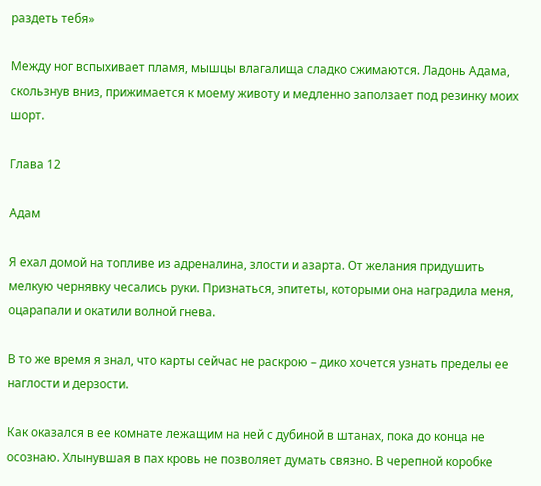раздеть тебя»

Между ног вспыхивает пламя, мышцы влагалища сладко сжимаются. Ладонь Адама, скользнув вниз, прижимается к моему животу и медленно заползает под резинку моих шорт.

Глава 12

Адам

Я ехал домой на топливе из адреналина, злости и азарта. От желания придушить мелкую чернявку чесались руки. Признаться, эпитеты, которыми она наградила меня, оцарапали и окатили волной гнева.

В то же время я знал, что карты сейчас не раскрою – дико хочется узнать пределы ее наглости и дерзости.

Как оказался в ее комнате лежащим на ней с дубиной в штанах, пока до конца не осознаю. Хлынувшая в пах кровь не позволяет думать связно. В черепной коробке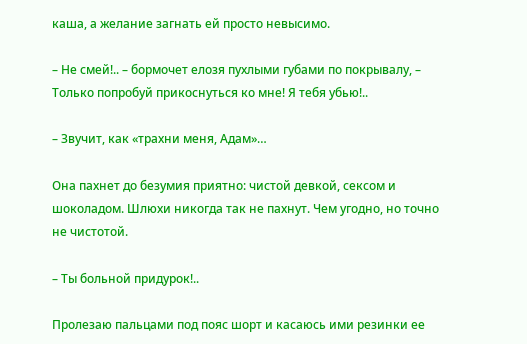каша, а желание загнать ей просто невысимо.

– Не смей!.. – бормочет елозя пухлыми губами по покрывалу, – Только попробуй прикоснуться ко мне! Я тебя убью!..

– Звучит, как «трахни меня, Адам»…

Она пахнет до безумия приятно: чистой девкой, сексом и шоколадом. Шлюхи никогда так не пахнут. Чем угодно, но точно не чистотой.

– Ты больной придурок!..

Пролезаю пальцами под пояс шорт и касаюсь ими резинки ее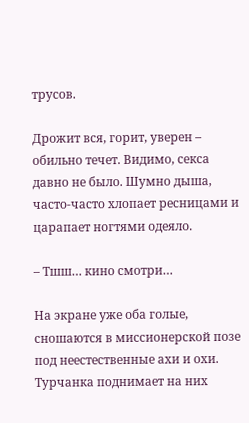трусов.

Дрожит вся, горит, уверен – обильно течет. Видимо, секса давно не было. Шумно дыша, часто-часто хлопает ресницами и царапает ногтями одеяло.

– Тшш… кино смотри…

На экране уже оба голые, сношаются в миссионерской позе под неестественные ахи и охи. Турчанка поднимает на них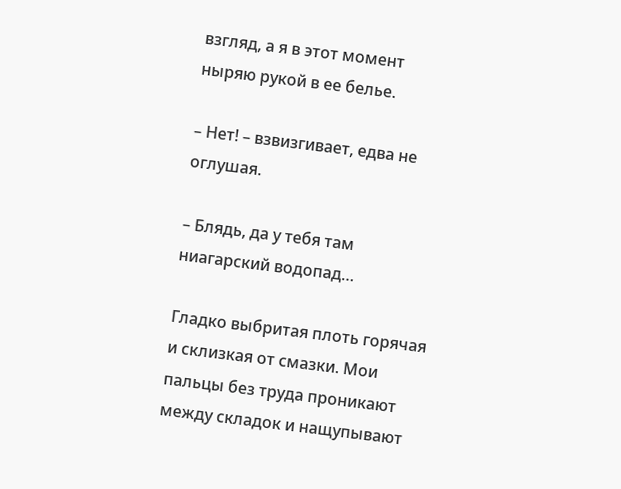взгляд, а я в этот момент ныряю рукой в ее белье.

– Нет! – взвизгивает, едва не оглушая.

– Блядь, да у тебя там ниагарский водопад…

Гладко выбритая плоть горячая и склизкая от смазки. Мои пальцы без труда проникают между складок и нащупывают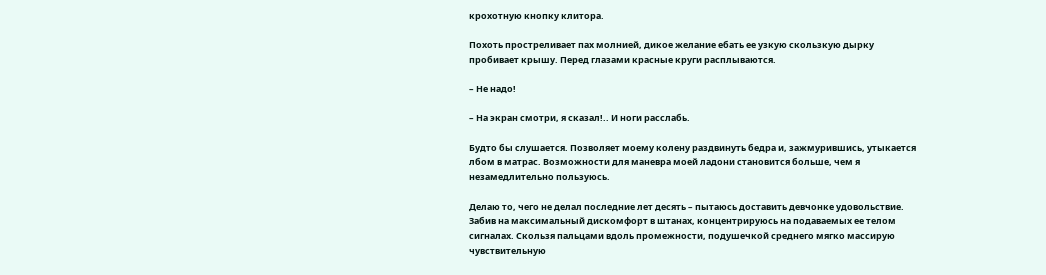крохотную кнопку клитора.

Похоть простреливает пах молнией, дикое желание ебать ее узкую скользкую дырку пробивает крышу. Перед глазами красные круги расплываются.

– Не надо!

– На экран смотри, я сказал!.. И ноги расслабь.

Будто бы слушается. Позволяет моему колену раздвинуть бедра и, зажмурившись, утыкается лбом в матрас. Возможности для маневра моей ладони становится больше, чем я незамедлительно пользуюсь.

Делаю то, чего не делал последние лет десять – пытаюсь доставить девчонке удовольствие. Забив на максимальный дискомфорт в штанах, концентрируюсь на подаваемых ее телом сигналах. Скользя пальцами вдоль промежности, подушечкой среднего мягко массирую чувствительную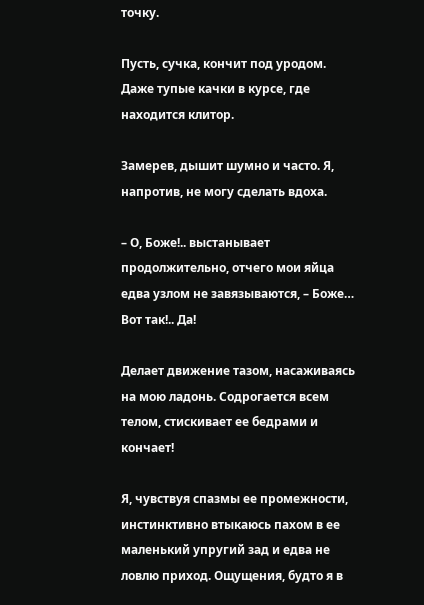точку.

Пусть, сучка, кончит под уродом. Даже тупые качки в курсе, где находится клитор.

Замерев, дышит шумно и часто. Я, напротив, не могу сделать вдоха.

– О, Боже!.. выстанывает продолжительно, отчего мои яйца едва узлом не завязываются, – Боже… Вот так!.. Да!

Делает движение тазом, насаживаясь на мою ладонь. Содрогается всем телом, стискивает ее бедрами и кончает!

Я, чувствуя спазмы ее промежности, инстинктивно втыкаюсь пахом в ее маленький упругий зад и едва не ловлю приход. Ощущения, будто я в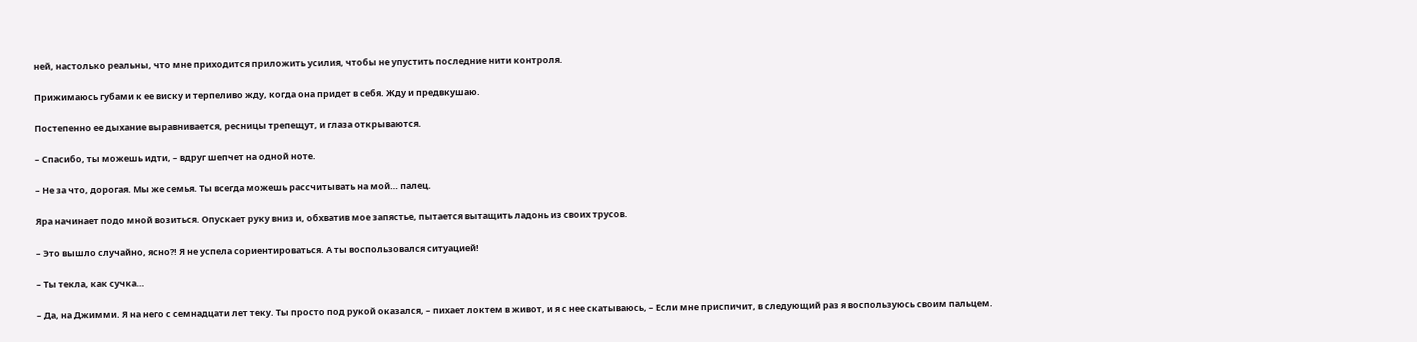ней, настолько реальны, что мне приходится приложить усилия, чтобы не упустить последние нити контроля.

Прижимаюсь губами к ее виску и терпеливо жду, когда она придет в себя. Жду и предвкушаю.

Постепенно ее дыхание выравнивается, ресницы трепещут, и глаза открываются.

– Спасибо, ты можешь идти, – вдруг шепчет на одной ноте.

– Не за что, дорогая. Мы же семья. Ты всегда можешь рассчитывать на мой… палец.

Яра начинает подо мной возиться. Опускает руку вниз и, обхватив мое запястье, пытается вытащить ладонь из своих трусов.

– Это вышло случайно, ясно?! Я не успела сориентироваться. А ты воспользовался ситуацией!

– Ты текла, как сучка…

– Да, на Джимми. Я на него с семнадцати лет теку. Ты просто под рукой оказался, – пихает локтем в живот, и я с нее скатываюсь, – Если мне приспичит, в следующий раз я воспользуюсь своим пальцем.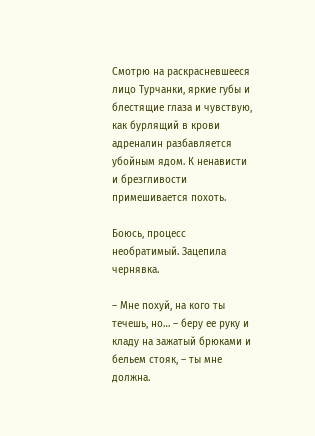Смотрю на раскрасневшееся лицо Турчанки, яркие губы и блестящие глаза и чувствую, как бурлящий в крови адреналин разбавляется убойным ядом. К ненависти и брезгливости примешивается похоть.

Боюсь, процесс необратимый. Зацепила чернявка.

– Мне похуй, на кого ты течешь, но… – беру ее руку и кладу на зажатый брюками и бельем стояк, – ты мне должна.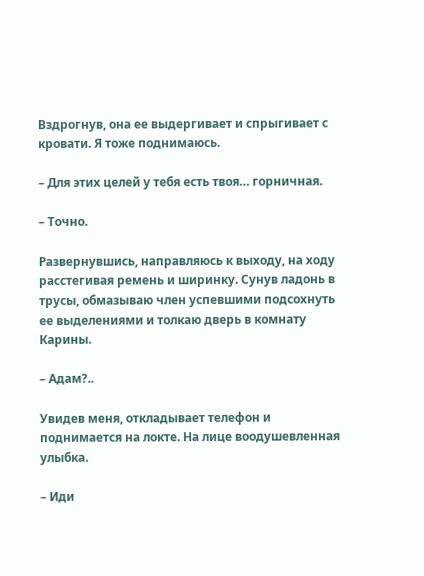Вздрогнув, она ее выдергивает и спрыгивает с кровати. Я тоже поднимаюсь.

– Для этих целей у тебя есть твоя… горничная.

– Точно.

Развернувшись, направляюсь к выходу, на ходу расстегивая ремень и ширинку. Сунув ладонь в трусы, обмазываю член успевшими подсохнуть ее выделениями и толкаю дверь в комнату Карины.

– Адам?..

Увидев меня, откладывает телефон и поднимается на локте. На лице воодушевленная улыбка.

– Иди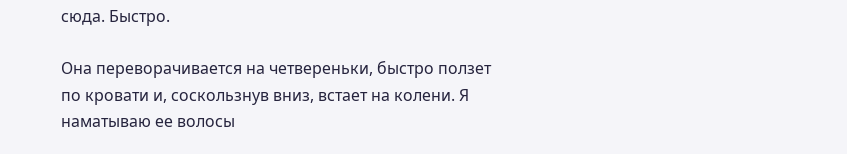сюда. Быстро.

Она переворачивается на четвереньки, быстро ползет по кровати и, соскользнув вниз, встает на колени. Я наматываю ее волосы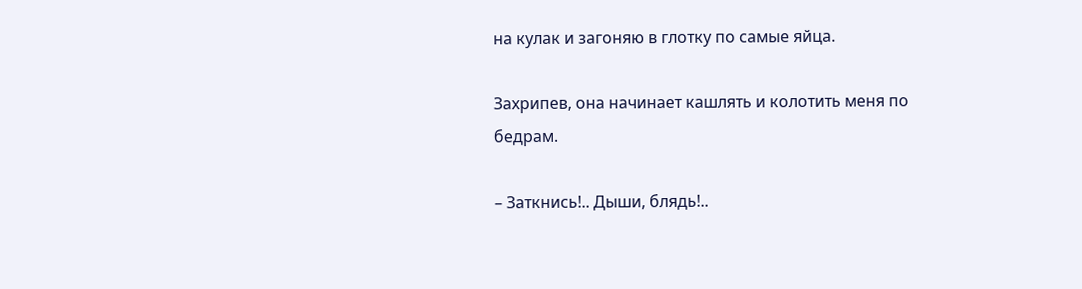на кулак и загоняю в глотку по самые яйца.

Захрипев, она начинает кашлять и колотить меня по бедрам.

– Заткнись!.. Дыши, блядь!..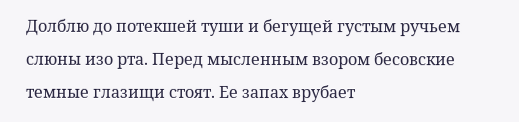Долблю до потекшей туши и бегущей густым ручьем слюны изо рта. Перед мысленным взором бесовские темные глазищи стоят. Ее запах врубает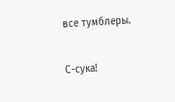все тумблеры.

С-сука!